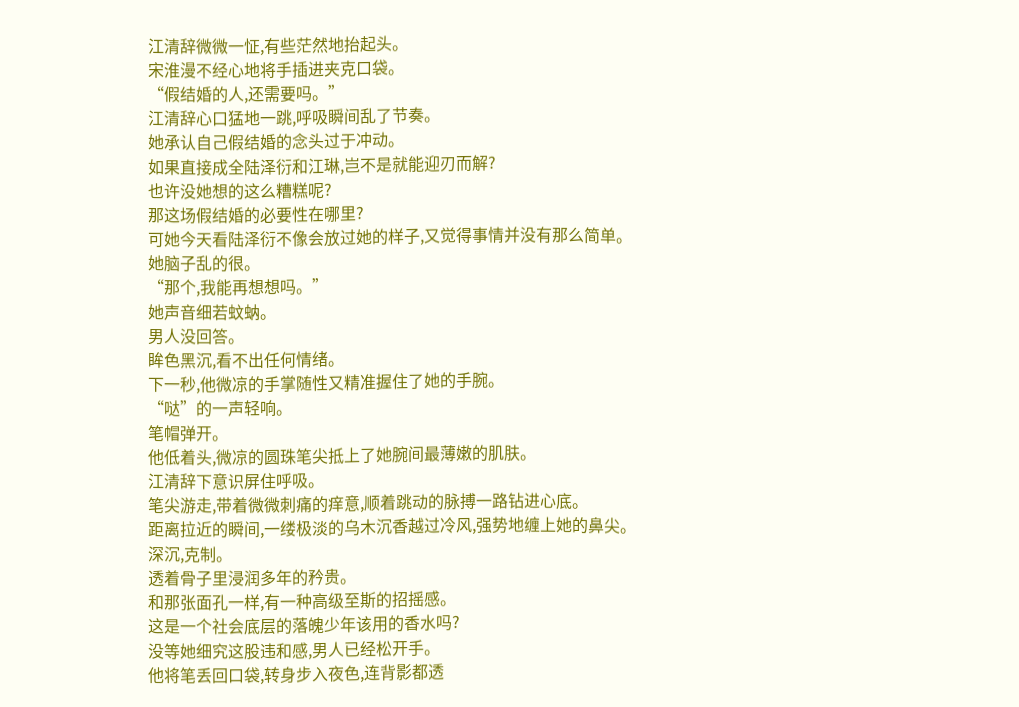江清辞微微一怔,有些茫然地抬起头。
宋淮漫不经心地将手插进夹克口袋。
“假结婚的人,还需要吗。”
江清辞心口猛地一跳,呼吸瞬间乱了节奏。
她承认自己假结婚的念头过于冲动。
如果直接成全陆泽衍和江琳,岂不是就能迎刃而解?
也许没她想的这么糟糕呢?
那这场假结婚的必要性在哪里?
可她今天看陆泽衍不像会放过她的样子,又觉得事情并没有那么简单。
她脑子乱的很。
“那个,我能再想想吗。”
她声音细若蚊蚋。
男人没回答。
眸色黑沉,看不出任何情绪。
下一秒,他微凉的手掌随性又精准握住了她的手腕。
“哒”的一声轻响。
笔帽弹开。
他低着头,微凉的圆珠笔尖抵上了她腕间最薄嫩的肌肤。
江清辞下意识屏住呼吸。
笔尖游走,带着微微刺痛的痒意,顺着跳动的脉搏一路钻进心底。
距离拉近的瞬间,一缕极淡的乌木沉香越过冷风,强势地缠上她的鼻尖。
深沉,克制。
透着骨子里浸润多年的矜贵。
和那张面孔一样,有一种高级至斯的招摇感。
这是一个社会底层的落魄少年该用的香水吗?
没等她细究这股违和感,男人已经松开手。
他将笔丢回口袋,转身步入夜色,连背影都透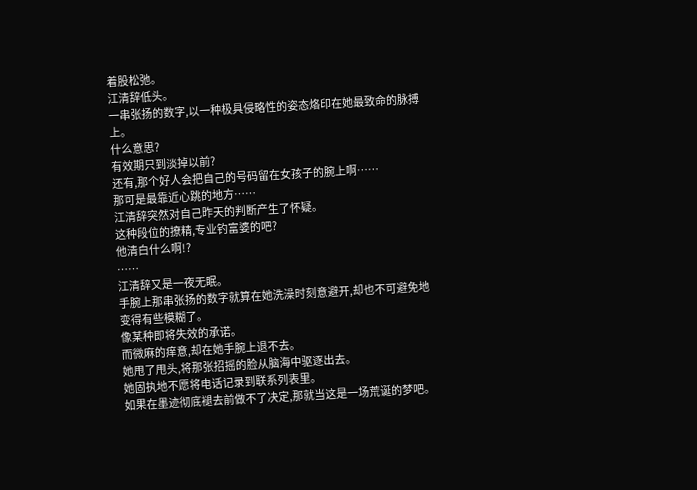着股松弛。
江清辞低头。
一串张扬的数字,以一种极具侵略性的姿态烙印在她最致命的脉搏上。
什么意思?
有效期只到淡掉以前?
还有,那个好人会把自己的号码留在女孩子的腕上啊……
那可是最靠近心跳的地方……
江清辞突然对自己昨天的判断产生了怀疑。
这种段位的撩精,专业钓富婆的吧?
他清白什么啊!?
……
江清辞又是一夜无眠。
手腕上那串张扬的数字就算在她洗澡时刻意避开,却也不可避免地变得有些模糊了。
像某种即将失效的承诺。
而微麻的痒意,却在她手腕上退不去。
她甩了甩头,将那张招摇的脸从脑海中驱逐出去。
她固执地不愿将电话记录到联系列表里。
如果在墨迹彻底褪去前做不了决定,那就当这是一场荒诞的梦吧。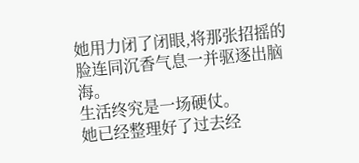她用力闭了闭眼,将那张招摇的脸连同沉香气息一并驱逐出脑海。
生活终究是一场硬仗。
她已经整理好了过去经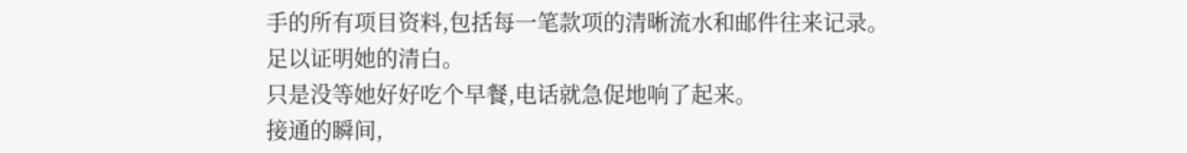手的所有项目资料,包括每一笔款项的清晰流水和邮件往来记录。
足以证明她的清白。
只是没等她好好吃个早餐,电话就急促地响了起来。
接通的瞬间,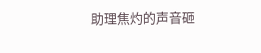助理焦灼的声音砸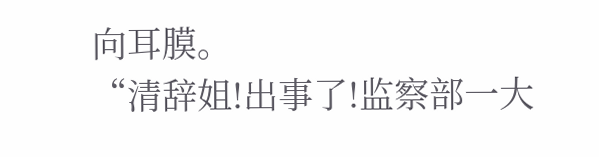向耳膜。
“清辞姐!出事了!监察部一大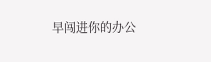早闯进你的办公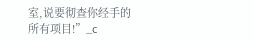室,说要彻查你经手的所有项目!”_c